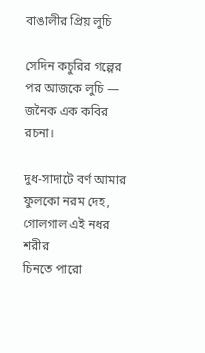বাঙালীর প্রিয় লুচি

সেদিন কচুরির গল্পের পর আজকে লুচি — জনৈক এক কবির রচনা।

দুধ-সাদাটে বর্ণ আমার
ফুলকো নরম দেহ,
গোলগাল এই নধর শরীর
চিনতে পারো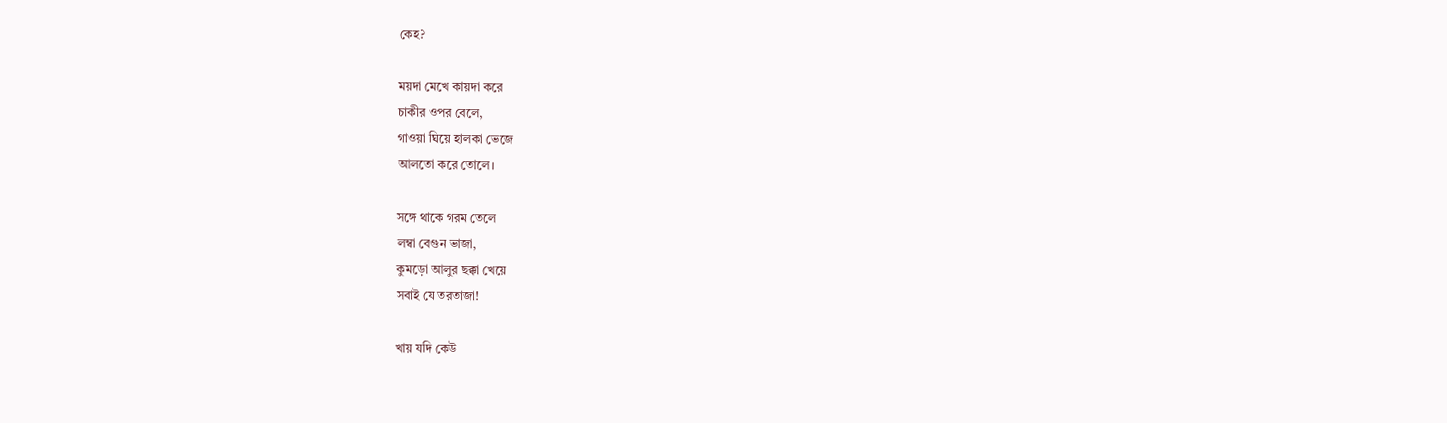কেহ?

ময়দা মেখে কায়দা করে
চাকীর ওপর বেলে,
গাওয়া ঘিয়ে হালকা ভেজে
আলতো করে তোলে।

সঙ্গে থাকে গরম তেলে
লম্বা বেগুন ভাজা,
কুমড়ো আলুর ছক্কা খেয়ে
সবাই যে তরতাজা!

খায় যদি কেউ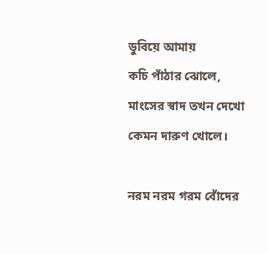ডুবিয়ে আমায়
কচি পাঁঠার ঝোলে,
মাংসের স্বাদ তখন দেখো
কেমন দারুণ খোলে।

নরম নরম গরম বোঁদের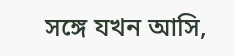সঙ্গে যখন আসি,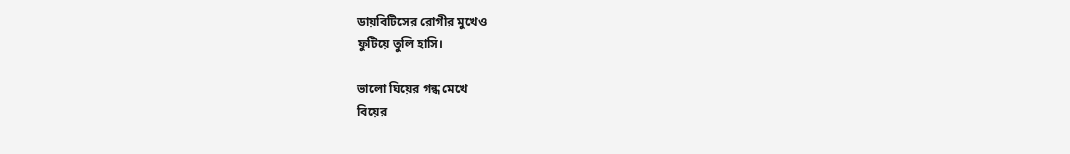ডায়বিটিসের রোগীর মুখেও
ফুটিয়ে তুলি হাসি।

ভালো ঘিয়ের গন্ধ মেখে
বিয়ের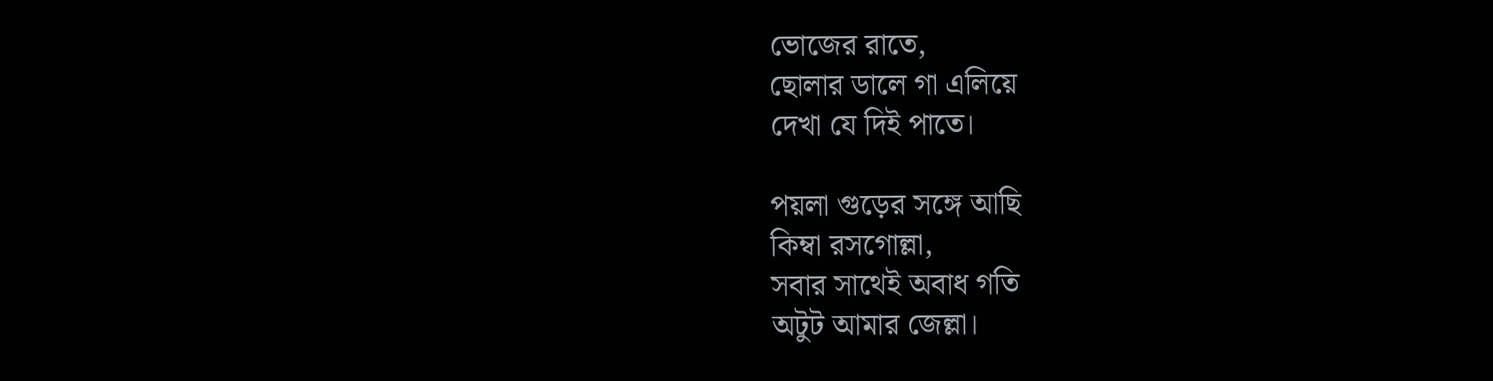ভোজের রাতে,
ছোলার ডালে গা এলিয়ে
দেখা যে দিই পাতে।

পয়লা গুড়ের সঙ্গে আছি
কিম্বা রসগোল্লা,
সবার সাথেই অবাধ গতি
অটুট আমার জেল্লা।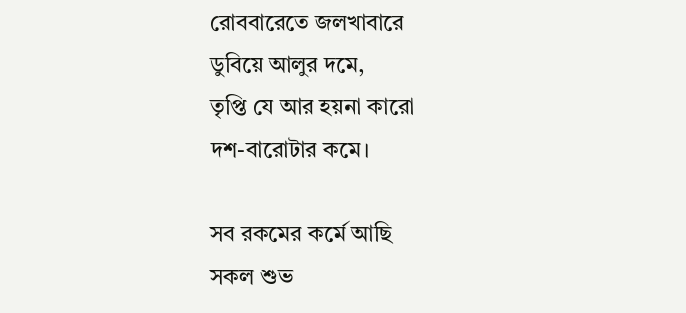রোববারেতে জলখাবারে
ডুবিয়ে আলুর দমে,
তৃপ্তি যে আর হয়না কারো
দশ-বারোটার কমে।

সব রকমের কর্মে আছি
সকল শুভ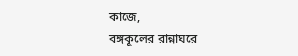কাজে,
বঙ্গকূলের রান্নাঘরে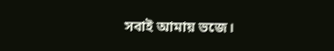সবাই আমায় ভজে।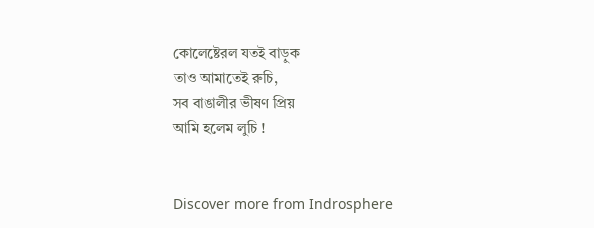কোলেষ্টেরল যতই বাড়ুক
তাও আমাতেই রুচি,
সব বাঙালীর ভীষণ প্রিয়
আমি হলেম লুচি !


Discover more from Indrosphere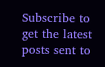Subscribe to get the latest posts sent to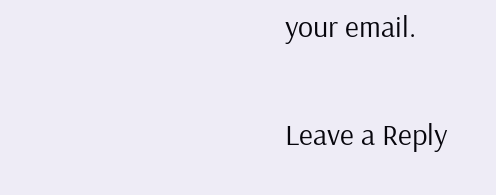your email.

Leave a Reply